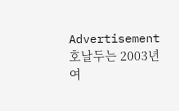Advertisement
호날두는 2003년 여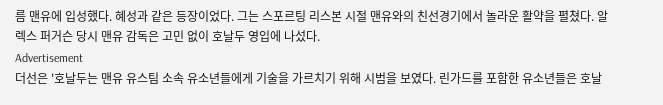름 맨유에 입성했다. 혜성과 같은 등장이었다. 그는 스포르팅 리스본 시절 맨유와의 친선경기에서 놀라운 활약을 펼쳤다. 알렉스 퍼거슨 당시 맨유 감독은 고민 없이 호날두 영입에 나섰다.
Advertisement
더선은 '호날두는 맨유 유스팀 소속 유소년들에게 기술을 가르치기 위해 시범을 보였다. 린가드를 포함한 유소년들은 호날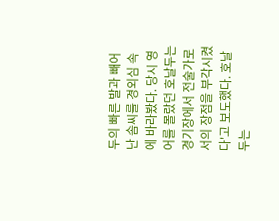두의 빠른 발과 빼어난 솜씨를 경외심 속에 바라봤다. 당시 영어를 몰랐던 호날두는 경기장에서 전술가로서의 장점을 부각시켰다'고 보도했다. 호날두는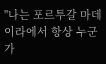"나는 포르투갈 마데이라에서 항상 누군가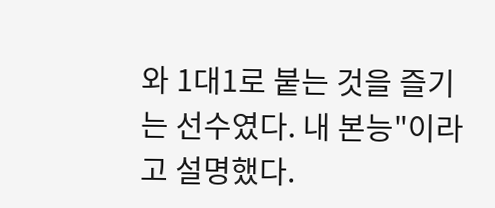와 1대1로 붙는 것을 즐기는 선수였다. 내 본능"이라고 설명했다.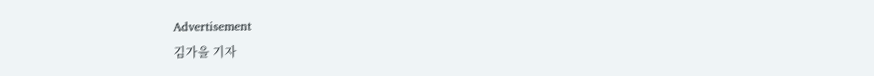Advertisement
김가을 기자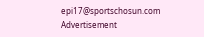epi17@sportschosun.com
Advertisement